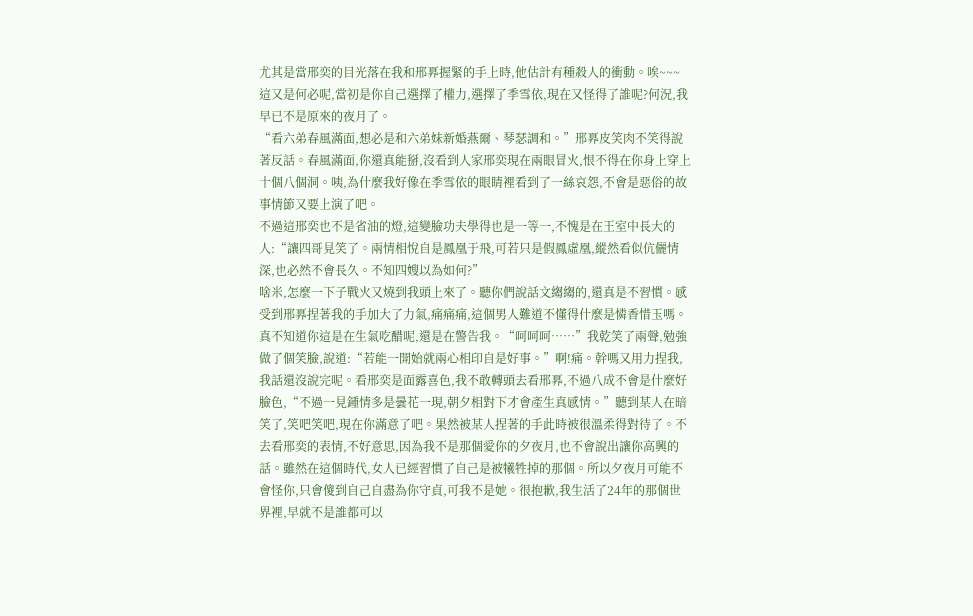尤其是當邢奕的目光落在我和邢奡握緊的手上時,他估計有種殺人的衝動。唉~~~這又是何必呢,當初是你自己選擇了權力,選擇了季雪依,現在又怪得了誰呢?何況,我早已不是原來的夜月了。
“看六弟春風滿面,想必是和六弟妹新婚燕爾、琴瑟調和。”邢奡皮笑肉不笑得說著反話。春風滿面,你還真能掰,沒看到人家邢奕現在兩眼冒火,恨不得在你身上穿上十個八個洞。咦,為什麼我好像在季雪依的眼睛裡看到了一絲哀怨,不會是惡俗的故事情節又要上演了吧。
不過這邢奕也不是省油的燈,這變臉功夫學得也是一等一,不愧是在王室中長大的人:“讓四哥見笑了。兩情相悅自是鳳凰于飛,可若只是假鳳虛凰,縱然看似伉儷情深,也必然不會長久。不知四嫂以為如何?”
啥米,怎麼一下子戰火又燒到我頭上來了。聽你們說話文縐縐的,還真是不習慣。感受到邢奡捏著我的手加大了力氣,痛痛痛,這個男人難道不懂得什麼是憐香惜玉嗎。真不知道你這是在生氣吃醋呢,還是在警告我。“呵呵呵……”我乾笑了兩聲,勉強做了個笑臉,說道:“若能一開始就兩心相印自是好事。”啊!痛。幹嗎又用力捏我,我話還沒說完呢。看邢奕是面露喜色,我不敢轉頭去看邢奡,不過八成不會是什麼好臉色,“不過一見鍾情多是曇花一現,朝夕相對下才會產生真感情。”聽到某人在暗笑了,笑吧笑吧,現在你滿意了吧。果然被某人捏著的手此時被很溫柔得對待了。不去看邢奕的表情,不好意思,因為我不是那個愛你的夕夜月,也不會說出讓你高興的話。雖然在這個時代,女人已經習慣了自己是被犧牲掉的那個。所以夕夜月可能不會怪你,只會傻到自己自盡為你守貞,可我不是她。很抱歉,我生活了24年的那個世界裡,早就不是誰都可以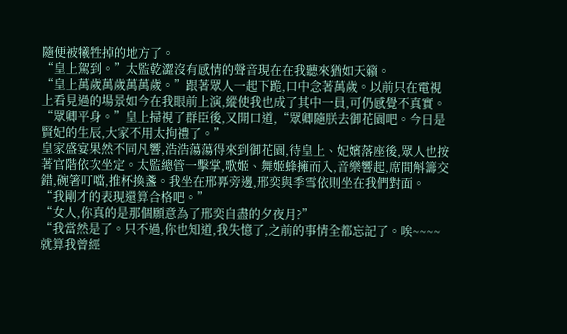隨便被犧牲掉的地方了。
“皇上駕到。”太監乾澀沒有感情的聲音現在在我聽來猶如天籟。
“皇上萬歲萬歲萬萬歲。”跟著眾人一起下跪,口中念著萬歲。以前只在電視上看見過的場景如今在我眼前上演,縱使我也成了其中一員,可仍感覺不真實。
“眾卿平身。”皇上掃視了群臣後,又開口道,“眾卿隨朕去御花園吧。今日是賢妃的生辰,大家不用太拘禮了。”
皇家盛宴果然不同凡響,浩浩蕩蕩得來到御花園,待皇上、妃嬪落座後,眾人也按著官階依次坐定。太監總管一擊掌,歌姬、舞姬蜂擁而入,音樂響起,席間斛籌交錯,碗箸叮噹,推杯換盞。我坐在邢奡旁邊,邢奕與季雪依則坐在我們對面。
“我剛才的表現還算合格吧。”
“女人,你真的是那個願意為了邢奕自盡的夕夜月?”
“我當然是了。只不過,你也知道,我失憶了,之前的事情全都忘記了。唉~~~~就算我曾經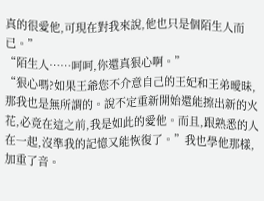真的很愛他,可現在對我來說,他也只是個陌生人而已。”
“陌生人……呵呵,你還真狠心啊。”
“狠心嗎?如果王爺您不介意自己的王妃和王弟曖昧,那我也是無所謂的。說不定重新開始還能擦出新的火花,必竟在這之前,我是如此的愛他。而且,跟熟悉的人在一起,沒準我的記憶又能恢復了。”我也學他那樣,加重了音。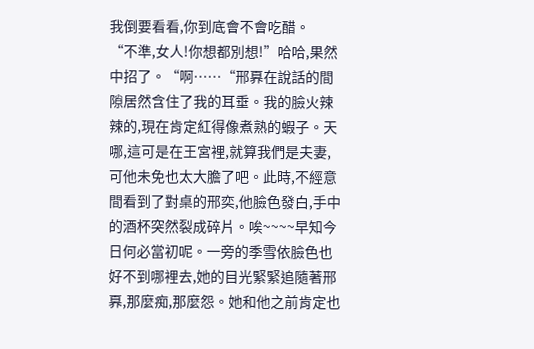我倒要看看,你到底會不會吃醋。
“不準,女人!你想都別想!”哈哈,果然中招了。“啊……“邢奡在說話的間隙居然含住了我的耳垂。我的臉火辣辣的,現在肯定紅得像煮熟的蝦子。天哪,這可是在王宮裡,就算我們是夫妻,可他未免也太大膽了吧。此時,不經意間看到了對桌的邢奕,他臉色發白,手中的酒杯突然裂成碎片。唉~~~~早知今日何必當初呢。一旁的季雪依臉色也好不到哪裡去,她的目光緊緊追隨著邢奡,那麼痴,那麼怨。她和他之前肯定也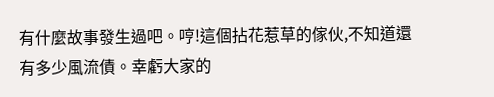有什麼故事發生過吧。哼!這個拈花惹草的傢伙,不知道還有多少風流債。幸虧大家的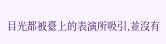目光都被臺上的表演所吸引,並沒有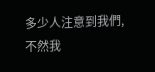多少人注意到我們,不然我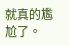就真的尷尬了。